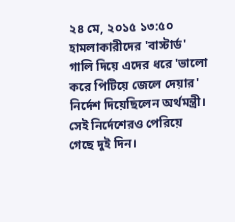২৪ মে, ২০১৫ ১৩:৫০
হামলাকারীদের 'বাস্টার্ড' গালি দিয়ে এদের ধরে 'ভালো করে পিটিয়ে জেলে দেয়ার' নির্দেশ দিয়েছিলেন অর্থমন্ত্রী। সেই নির্দেশেরও পেরিয়ে গেছে দুই দিন।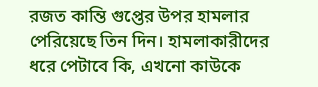রজত কান্তি গুপ্তের উপর হামলার পেরিয়েছে তিন দিন। হামলাকারীদের ধরে পেটাবে কি, এখনো কাউকে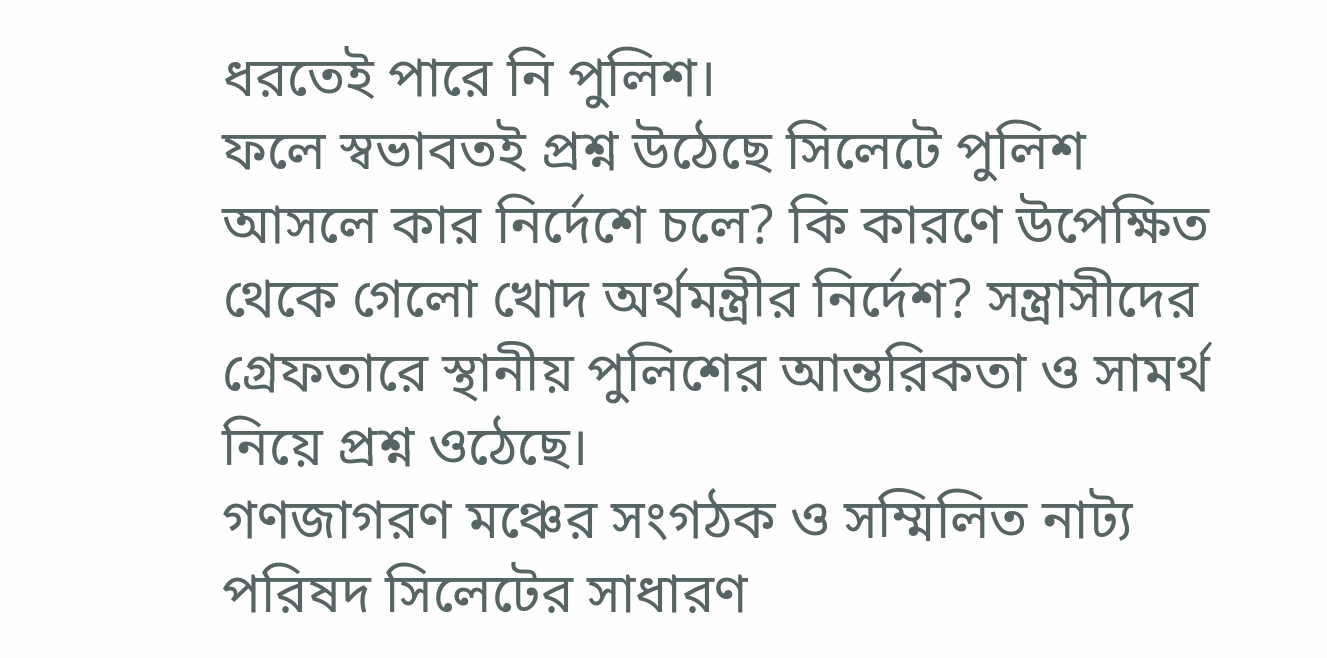ধরতেই পারে নি পুলিশ।
ফলে স্বভাবতই প্রশ্ন উঠেছে সিলেটে পুলিশ আসলে কার নির্দেশে চলে? কি কারণে উপেক্ষিত থেকে গেলো খোদ অর্থমন্ত্রীর নির্দেশ? সন্ত্রাসীদের গ্রেফতারে স্থানীয় পুলিশের আন্তরিকতা ও সামর্থ নিয়ে প্রশ্ন ওঠেছে।
গণজাগরণ মঞ্চের সংগঠক ও সম্মিলিত নাট্য পরিষদ সিলেটের সাধারণ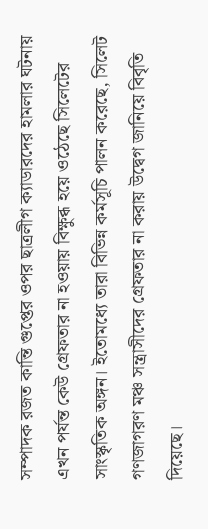সম্পাদক রজত কান্তি গুপ্তের ওপর ছাত্রলীগ ক্যাডারদের হামলার ঘটনায় এখন পর্যন্ত কেউ গ্রেফতার না হওয়ায় বিক্ষুব্ধ হয়ে ওঠেছে সিলেটের সাংস্কৃতিক অঙ্গন। ইতোমধ্যে তারা বিভিন্ন কর্মসূচি পালন করেছে, সিলেট গণজাগরণ মঞ্চ সন্ত্রাসীদের গ্রেফতার না করায় উদ্বেগ জানিয়ে বিবৃতি দিয়েছে।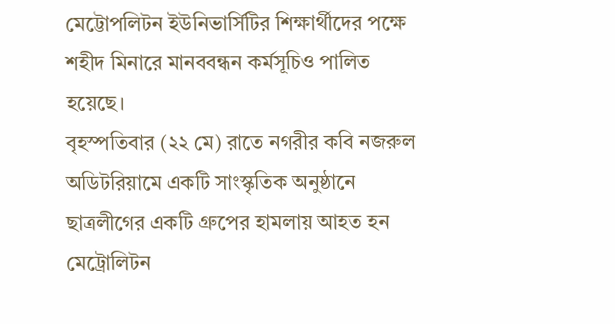মেট্টোপলিটন ইউনিভার্সিটির শিক্ষার্থীদের পক্ষে শহীদ মিনারে মানববন্ধন কর্মসূচিও পালিত হয়েছে।
বৃহস্পতিবার (২২ মে) রাতে নগরীর কবি নজরুল অডিটরিয়ামে একটি সাংস্কৃতিক অনুষ্ঠানে ছাত্রলীগের একটি গ্রুপের হামলায় আহত হন মেট্রোলিটন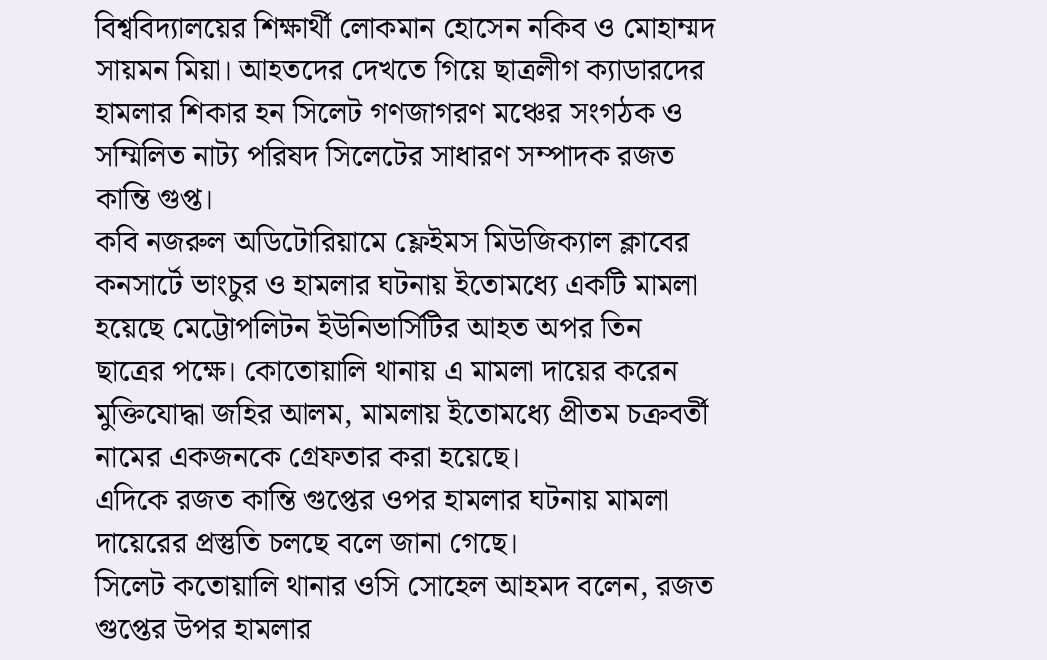বিশ্ববিদ্যালয়ের শিক্ষার্থী লোকমান হোসেন নকিব ও মোহাম্মদ সায়মন মিয়া। আহতদের দেখতে গিয়ে ছাত্রলীগ ক্যাডারদের হামলার শিকার হন সিলেট গণজাগরণ মঞ্চের সংগঠক ও সম্মিলিত নাট্য পরিষদ সিলেটের সাধারণ সম্পাদক রজত কান্তি গুপ্ত।
কবি নজরুল অডিটোরিয়ামে ফ্লেইমস মিউজিক্যাল ক্লাবের কনসার্টে ভাংচুর ও হামলার ঘটনায় ইতোমধ্যে একটি মামলা হয়েছে মেট্টোপলিটন ইউনিভার্সিটির আহত অপর তিন ছাত্রের পক্ষে। কোতোয়ালি থানায় এ মামলা দায়ের করেন মুক্তিযোদ্ধা জহির আলম, মামলায় ইতোমধ্যে প্রীতম চক্রবর্তী নামের একজনকে গ্রেফতার করা হয়েছে।
এদিকে রজত কান্তি গুপ্তের ওপর হামলার ঘটনায় মামলা দায়েরের প্রস্তুতি চলছে বলে জানা গেছে।
সিলেট কতোয়ালি থানার ওসি সোহেল আহমদ বলেন, রজত গুপ্তের উপর হামলার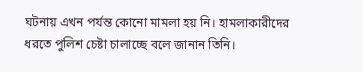ঘটনায় এখন পর্যন্ত কোনো মামলা হয় নি। হামলাকারীদের ধরতে পুলিশ চেষ্টা চালাচ্ছে বলে জানান তিনি।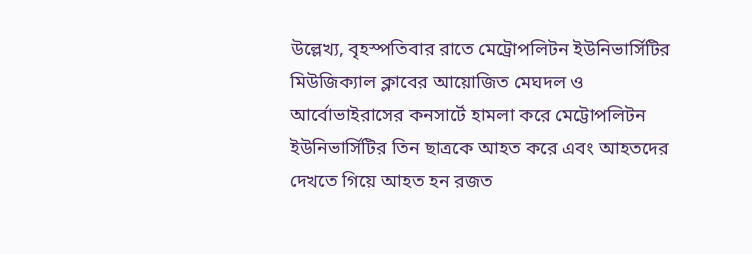উল্লেখ্য, বৃহস্পতিবার রাতে মেট্রোপলিটন ইউনিভার্সিটির মিউজিক্যাল ক্লাবের আয়োজিত মেঘদল ও আর্বোভাইরাসের কনসার্টে হামলা করে মেট্টোপলিটন ইউনিভার্সিটির তিন ছাত্রকে আহত করে এবং আহতদের দেখতে গিয়ে আহত হন রজত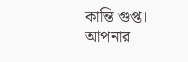কান্তি গুপ্ত।
আপনার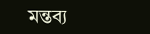মন্তব্য